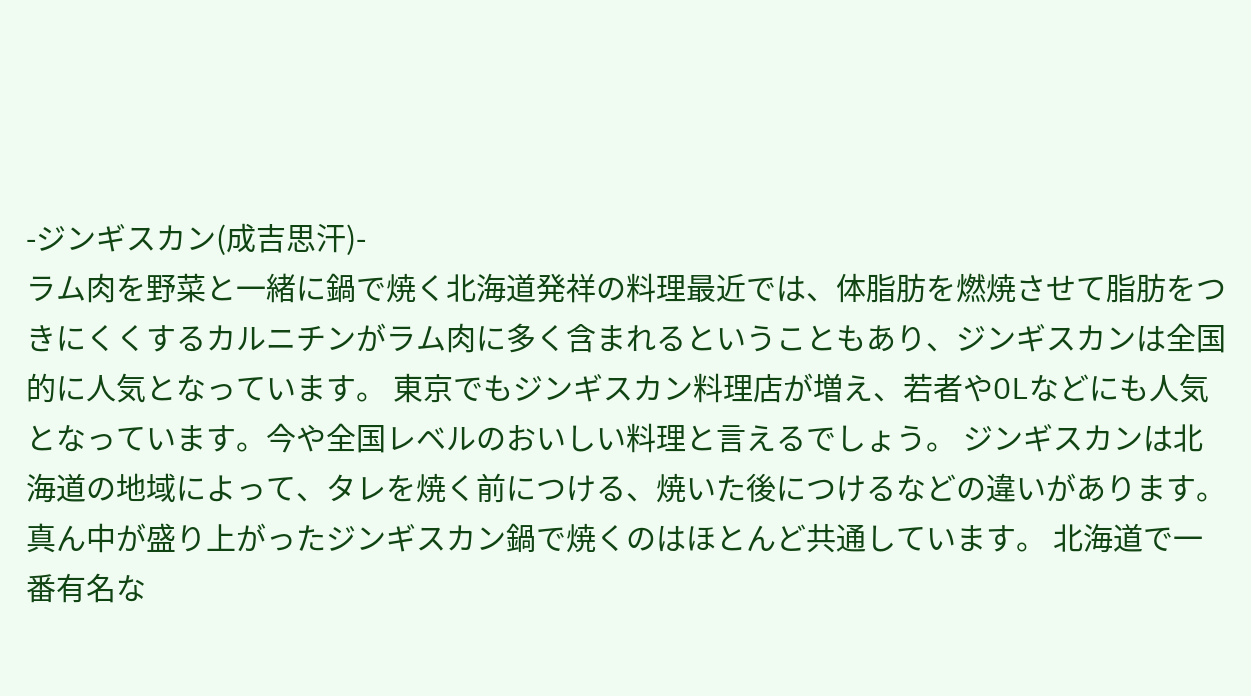-ジンギスカン(成吉思汗)-
ラム肉を野菜と一緒に鍋で焼く北海道発祥の料理最近では、体脂肪を燃焼させて脂肪をつきにくくするカルニチンがラム肉に多く含まれるということもあり、ジンギスカンは全国的に人気となっています。 東京でもジンギスカン料理店が増え、若者やOLなどにも人気となっています。今や全国レベルのおいしい料理と言えるでしょう。 ジンギスカンは北海道の地域によって、タレを焼く前につける、焼いた後につけるなどの違いがあります。真ん中が盛り上がったジンギスカン鍋で焼くのはほとんど共通しています。 北海道で一番有名な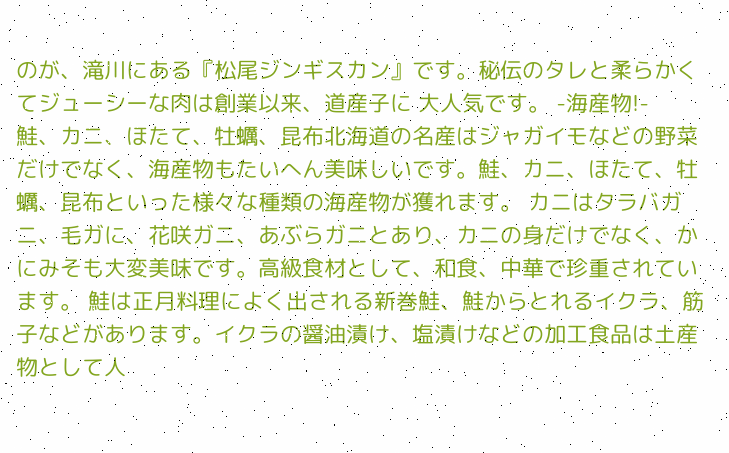のが、滝川にある『松尾ジンギスカン』です。秘伝のタレと柔らかくてジューシーな肉は創業以来、道産子に 大人気です。 -海産物!-
鮭、カニ、ほたて、牡蠣、昆布北海道の名産はジャガイモなどの野菜だけでなく、海産物もたいへん美味しいです。鮭、カニ、ほたて、牡蠣、昆布といった様々な種類の海産物が獲れます。 カニはタラバガニ、毛ガに、花咲ガニ、あぶらガニとあり、カニの身だけでなく、かにみそも大変美味です。高級食材として、和食、中華で珍重されています。 鮭は正月料理によく出される新巻鮭、鮭からとれるイクラ、筋子などがあります。イクラの醤油漬け、塩漬けなどの加工食品は土産物として人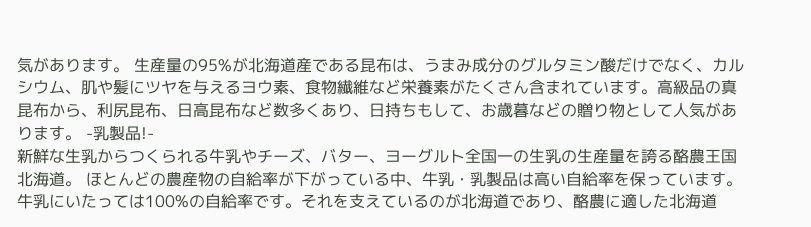気があります。 生産量の95%が北海道産である昆布は、うまみ成分のグルタミン酸だけでなく、カルシウム、肌や髪にツヤを与えるヨウ素、食物繊維など栄養素がたくさん含まれています。高級品の真昆布から、利尻昆布、日高昆布など数多くあり、日持ちもして、お歳暮などの贈り物として人気があります。 -乳製品!-
新鮮な生乳からつくられる牛乳やチーズ、バター、ヨーグルト全国一の生乳の生産量を誇る酪農王国北海道。 ほとんどの農産物の自給率が下がっている中、牛乳・乳製品は高い自給率を保っています。 牛乳にいたっては100%の自給率です。それを支えているのが北海道であり、酪農に適した北海道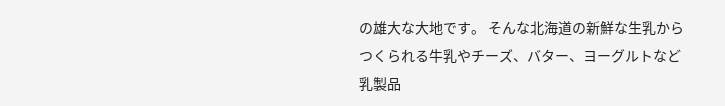の雄大な大地です。 そんな北海道の新鮮な生乳からつくられる牛乳やチーズ、バター、ヨーグルトなど乳製品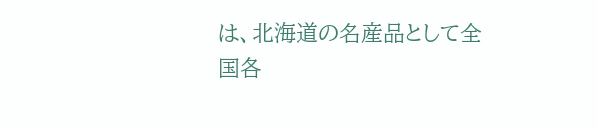は、北海道の名産品として全国各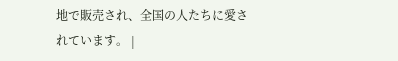地で販売され、全国の人たちに愛されています。 |